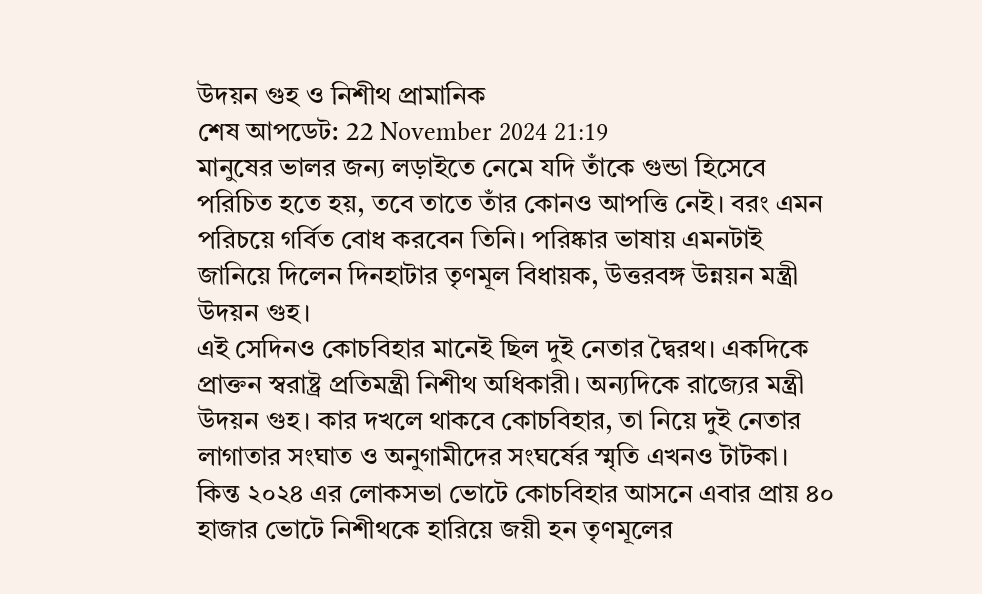উদয়ন গুহ ও নিশীথ প্রামানিক
শেষ আপডেট: 22 November 2024 21:19
মানুষের ভালর জন্য লড়াইতে নেমে যদি তাঁকে গুন্ডা হিসেবে পরিচিত হতে হয়, তবে তাতে তাঁর কোনও আপত্তি নেই। বরং এমন পরিচয়ে গর্বিত বোধ করবেন তিনি। পরিষ্কার ভাষায় এমনটাই জানিয়ে দিলেন দিনহাটার তৃণমূল বিধায়ক, উত্তরবঙ্গ উন্নয়ন মন্ত্রী উদয়ন গুহ।
এই সেদিনও কোচবিহার মানেই ছিল দুই নেতার দ্বৈরথ। একদিকে প্রাক্তন স্বরাষ্ট্র প্রতিমন্ত্রী নিশীথ অধিকারী। অন্যদিকে রাজ্যের মন্ত্রী উদয়ন গুহ। কার দখলে থাকবে কোচবিহার, তা নিয়ে দুই নেতার লাগাতার সংঘাত ও অনুগামীদের সংঘর্ষের স্মৃতি এখনও টাটকা। কিন্ত ২০২৪ এর লোকসভা ভোটে কোচবিহার আসনে এবার প্রায় ৪০ হাজার ভোটে নিশীথকে হারিয়ে জয়ী হন তৃণমূলের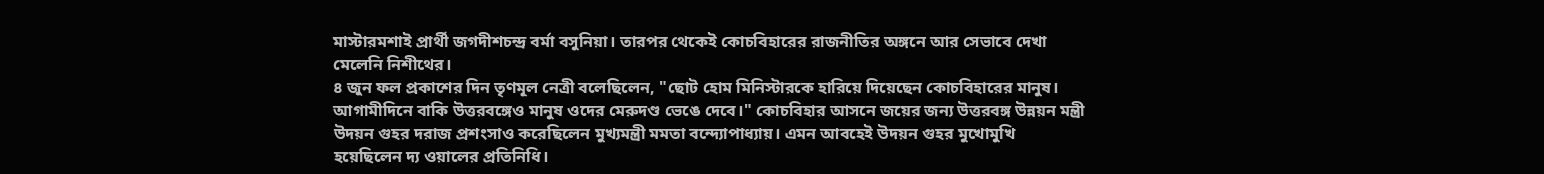মাস্টারমশাই প্রার্থী জগদীশচন্দ্র বর্মা বসুনিয়া। তারপর থেকেই কোচবিহারের রাজনীতির অঙ্গনে আর সেভাবে দেখা মেলেনি নিশীথের।
৪ জুন ফল প্রকাশের দিন তৃণমূল নেত্রী বলেছিলেন, "ছোট হোম মিনিস্টারকে হারিয়ে দিয়েছেন কোচবিহারের মানুষ। আগামীদিনে বাকি উত্তরবঙ্গেও মানুষ ওদের মেরুদণ্ড ভেঙে দেবে।" কোচবিহার আসনে জয়ের জন্য উত্তরবঙ্গ উন্নয়ন মন্ত্রী উদয়ন গুহর দরাজ প্রশংসাও করেছিলেন মুখ্যমন্ত্রী মমতা বন্দ্যোপাধ্যায়। এমন আবহেই উদয়ন গুহর মুখোমুখি হয়েছিলেন দ্য ওয়ালের প্রতিনিধি।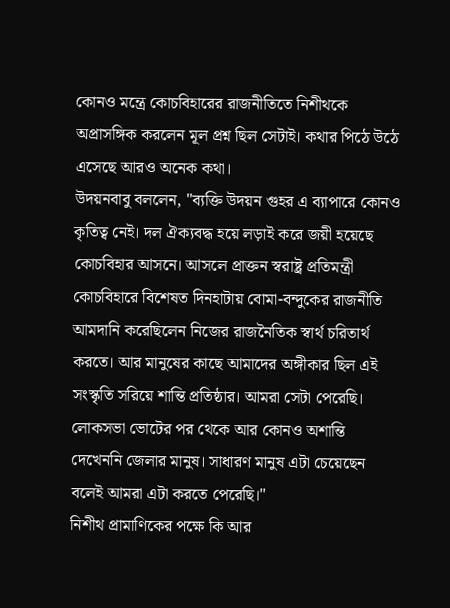কোনও মন্ত্রে কোচবিহারের রাজনীতিতে নিশীথকে অপ্রাসঙ্গিক করলেন মূল প্রশ্ন ছিল সেটাই। কথার পিঠে উঠে এসেছে আরও অনেক কথা।
উদয়নবাবু বললেন, "ব্যক্তি উদয়ন গুহর এ ব্যাপারে কোনও কৃতিত্ব নেই। দল ঐক্যবদ্ধ হয়ে লড়াই করে জয়ী হয়েছে কোচবিহার আসনে। আসলে প্রাক্তন স্বরাষ্ট্র প্রতিমন্ত্রী কোচবিহারে বিশেষত দিনহাটায় বোমা-বন্দুকের রাজনীতি আমদানি করেছিলেন নিজের রাজনৈতিক স্বার্থ চরিতার্থ করতে। আর মানুষের কাছে আমাদের অঙ্গীকার ছিল এই সংস্কৃতি সরিয়ে শান্তি প্রতিষ্ঠার। আমরা সেটা পেরেছি। লোকসভা ভোটের পর থেকে আর কোনও অশান্তি দেখেননি জেলার মানুষ। সাধারণ মানুষ এটা চেয়েছেন বলেই আমরা এটা করতে পেরেছি।"
নিশীথ প্রামাণিকের পক্ষে কি আর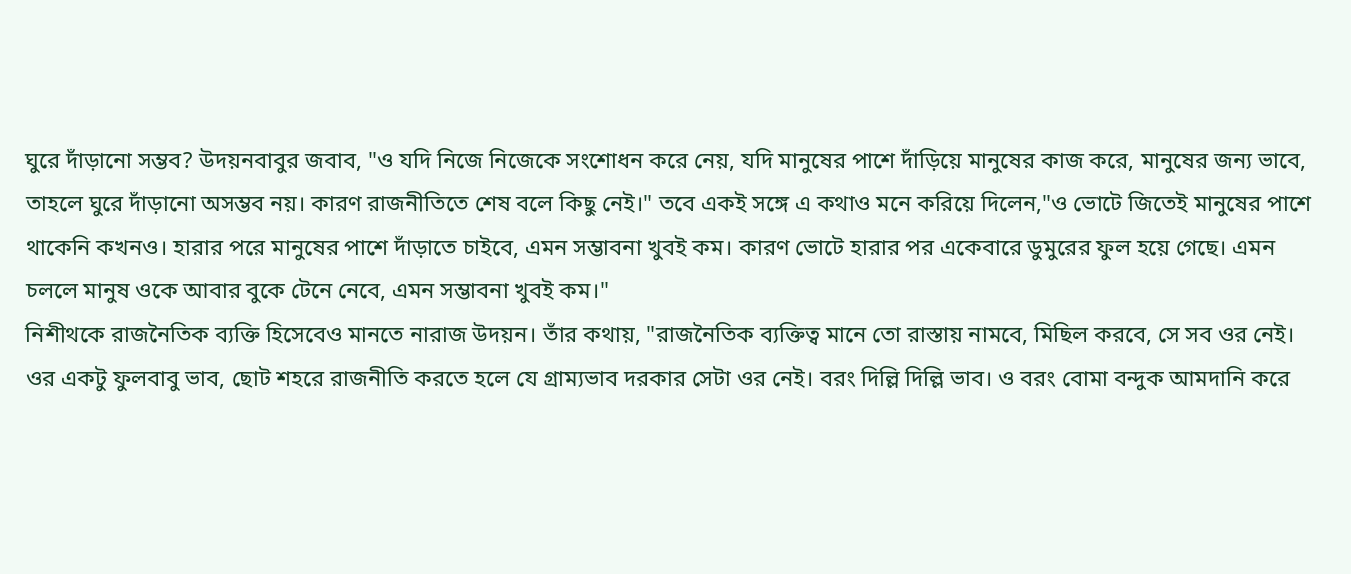ঘুরে দাঁড়ানো সম্ভব? উদয়নবাবুর জবাব, "ও যদি নিজে নিজেকে সংশোধন করে নেয়, যদি মানুষের পাশে দাঁড়িয়ে মানুষের কাজ করে, মানুষের জন্য ভাবে, তাহলে ঘুরে দাঁড়ানো অসম্ভব নয়। কারণ রাজনীতিতে শেষ বলে কিছু নেই।" তবে একই সঙ্গে এ কথাও মনে করিয়ে দিলেন,"ও ভোটে জিতেই মানুষের পাশে থাকেনি কখনও। হারার পরে মানুষের পাশে দাঁড়াতে চাইবে, এমন সম্ভাবনা খুবই কম। কারণ ভোটে হারার পর একেবারে ডুমুরের ফুল হয়ে গেছে। এমন চললে মানুষ ওকে আবার বুকে টেনে নেবে, এমন সম্ভাবনা খুবই কম।"
নিশীথকে রাজনৈতিক ব্যক্তি হিসেবেও মানতে নারাজ উদয়ন। তাঁর কথায়, "রাজনৈতিক ব্যক্তিত্ব মানে তো রাস্তায় নামবে, মিছিল করবে, সে সব ওর নেই। ওর একটু ফুলবাবু ভাব, ছোট শহরে রাজনীতি করতে হলে যে গ্রাম্যভাব দরকার সেটা ওর নেই। বরং দিল্লি দিল্লি ভাব। ও বরং বোমা বন্দুক আমদানি করে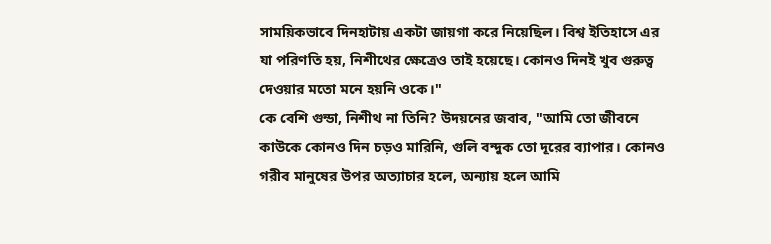সাময়িকভাবে দিনহাটায় একটা জায়গা করে নিয়েছিল। বিশ্ব ইতিহাসে এর যা পরিণতি হয়, নিশীথের ক্ষেত্রেও তাই হয়েছে। কোনও দিনই খুব গুরুত্ব দেওয়ার মতো মনে হয়নি ওকে।"
কে বেশি গুন্ডা, নিশীথ না তিনি? উদয়নের জবাব, "আমি তো জীবনে কাউকে কোনও দিন চড়ও মারিনি, গুলি বন্দুক তো দূরের ব্যাপার। কোনও গরীব মানুষের উপর অত্যাচার হলে, অন্যায় হলে আমি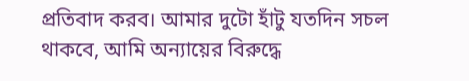প্রতিবাদ করব। আমার দুটো হাঁটু যতদিন সচল থাকবে, আমি অন্যায়ের বিরুদ্ধে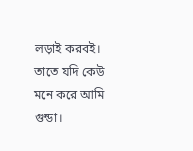লড়াই করবই। তাতে যদি কেউ মনে করে আমি গুন্ডা।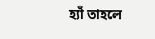হ্যাঁ তাহলে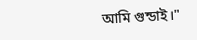আমি গুন্ডাই।"